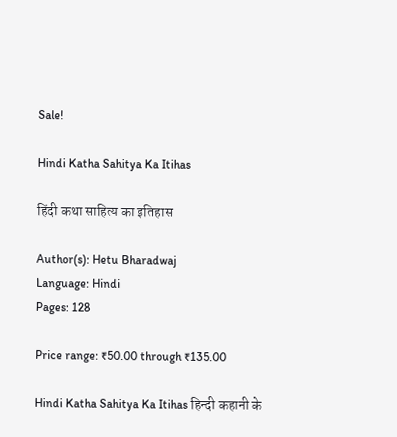Sale!

Hindi Katha Sahitya Ka Itihas

हिंदी कथा साहित्य का इतिहास

Author(s): Hetu Bharadwaj
Language: Hindi
Pages: 128

Price range: ₹50.00 through ₹135.00

Hindi Katha Sahitya Ka Itihas हिन्दी कहानी के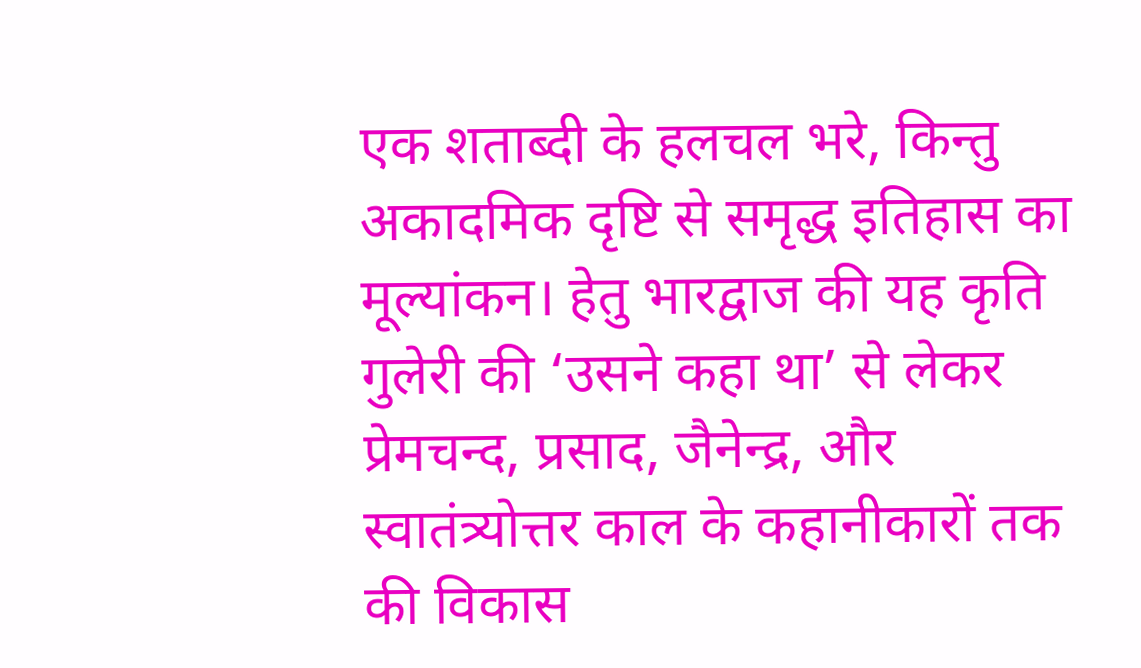एक शताब्दी के हलचल भरे, किन्तु अकादमिक दृष्टि से समृद्ध इतिहास का मूल्यांकन। हेतु भारद्वाज की यह कृति गुलेरी की ‘उसने कहा था’ से लेकर प्रेमचन्द, प्रसाद, जैनेन्द्र, और स्वातंत्र्योत्तर काल के कहानीकारों तक की विकास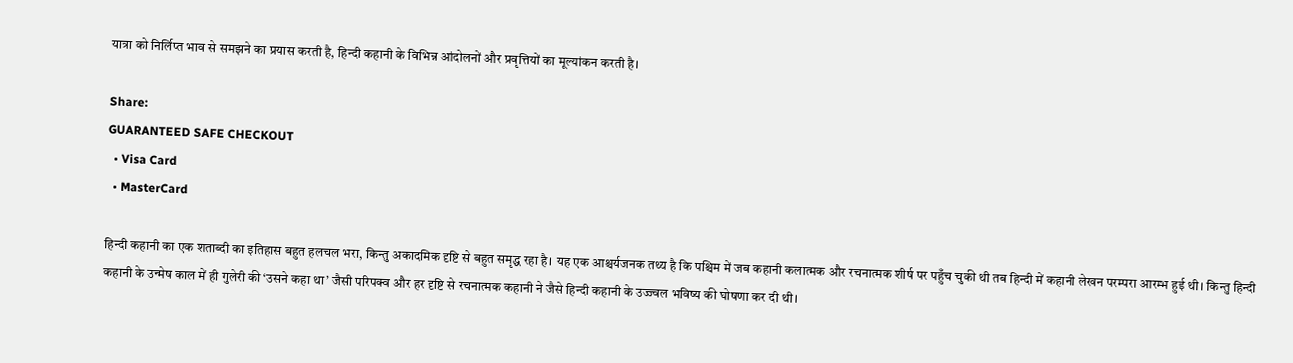यात्रा को निर्लिप्त भाव से समझने का प्रयास करती है, हिन्दी कहानी के विभिन्न आंदोलनों और प्रवृत्तियों का मूल्यांकन करती है।

Share:
GUARANTEED SAFE CHECKOUT
  • Visa Card
  • MasterCard

हिन्दी कहानी का एक शताब्दी का इतिहास बहुत हलचल भरा, किन्तु अकादमिक दृष्टि से बहुत समृद्ध रहा है। यह एक आश्चर्यजनक तथ्य है कि पश्चिम में जब कहानी कलात्मक और रचनात्मक शीर्ष पर पहुँच चुकी थी तब हिन्दी में कहानी लेखन परम्परा आरम्भ हुई थी। किन्तु हिन्दी कहानी के उन्मेष काल में ही गुलेरी की ‘उसने कहा था’ जैसी परिपक्व और हर दृष्टि से रचनात्मक कहानी ने जैसे हिन्दी कहानी के उज्ज्वल भविष्य की घोषणा कर दी थी।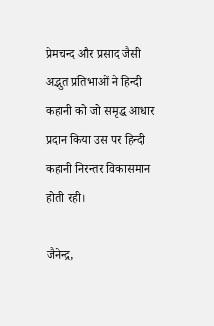प्रेमचन्द और प्रसाद जैसी अद्भुत प्रतिभाओं ने हिन्दी कहानी को जो समृद्ध आधार प्रदान किया उस पर हिन्दी कहानी निरन्तर विकासमान होती रही।

जैनेन्द्र,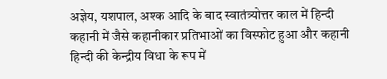अज्ञेय, यशपाल, अश्क आदि के बाद स्वातंत्र्योत्तर काल में हिन्दी कहानी में जैसे कहानीकार प्रतिभाओं का विस्फोट हुआ और कहानी हिन्दी की केन्द्रीय विधा के रूप में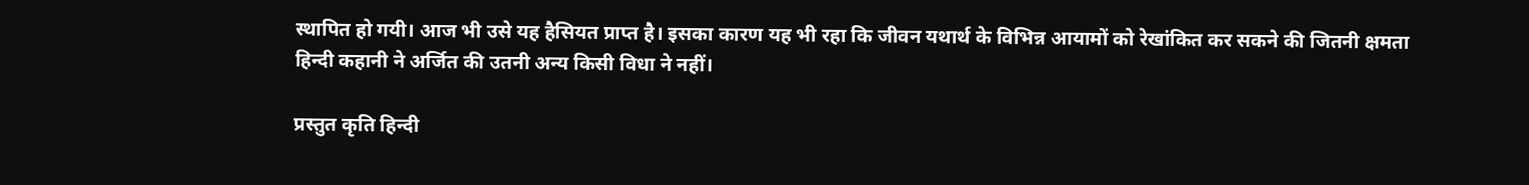स्थापित हो गयी। आज भी उसे यह हैसियत प्राप्त है। इसका कारण यह भी रहा कि जीवन यथार्थ के विभिन्न आयामों को रेखांकित कर सकने की जितनी क्षमता हिन्दी कहानी ने अर्जित की उतनी अन्य किसी विधा ने नहीं।

प्रस्तुत कृति हिन्दी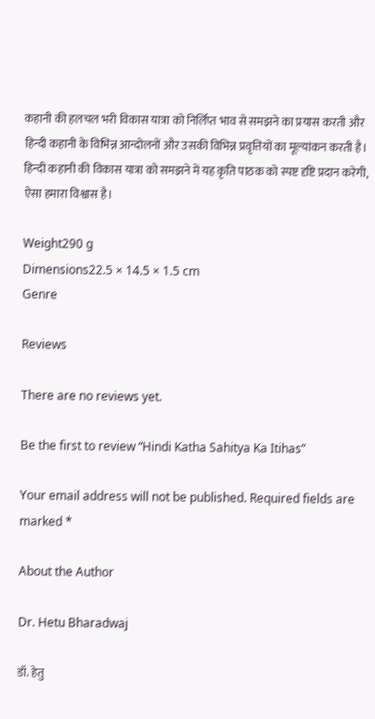कहानी की हलचल भरी विकास यात्रा को निर्लिप्त भाव से समझने का प्रयास करती और हिन्दी कहानी के विभिन्न आन्दोलनों और उसकी विभिन्न प्रवृत्तियों का मूल्यांकन करती है। हिन्दी कहानी की विकास यात्रा को समझने में यह कृति पाठक को स्पष्ट दृष्टि प्रदान करेगी, ऐसा हमारा विश्वास है।

Weight290 g
Dimensions22.5 × 14.5 × 1.5 cm
Genre

Reviews

There are no reviews yet.

Be the first to review “Hindi Katha Sahitya Ka Itihas”

Your email address will not be published. Required fields are marked *

About the Author

Dr. Hetu Bharadwaj

डॉ. हेतु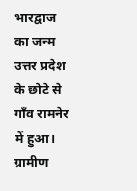भारद्वाज का जन्म उत्तर प्रदेश के छोटे से गाँव रामनेर में हुआ। ग्रामीण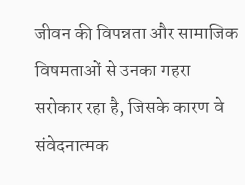जीवन की विपन्नता और सामाजिक विषमताओं से उनका गहरा सरोकार रहा है, जिसके कारण वे संवेदनात्मक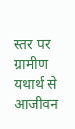स्तर पर ग्रामीण यथार्थ से आजीवन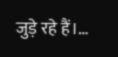जुड़े रहे हैं।…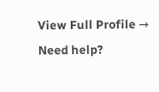View Full Profile →
Need help?